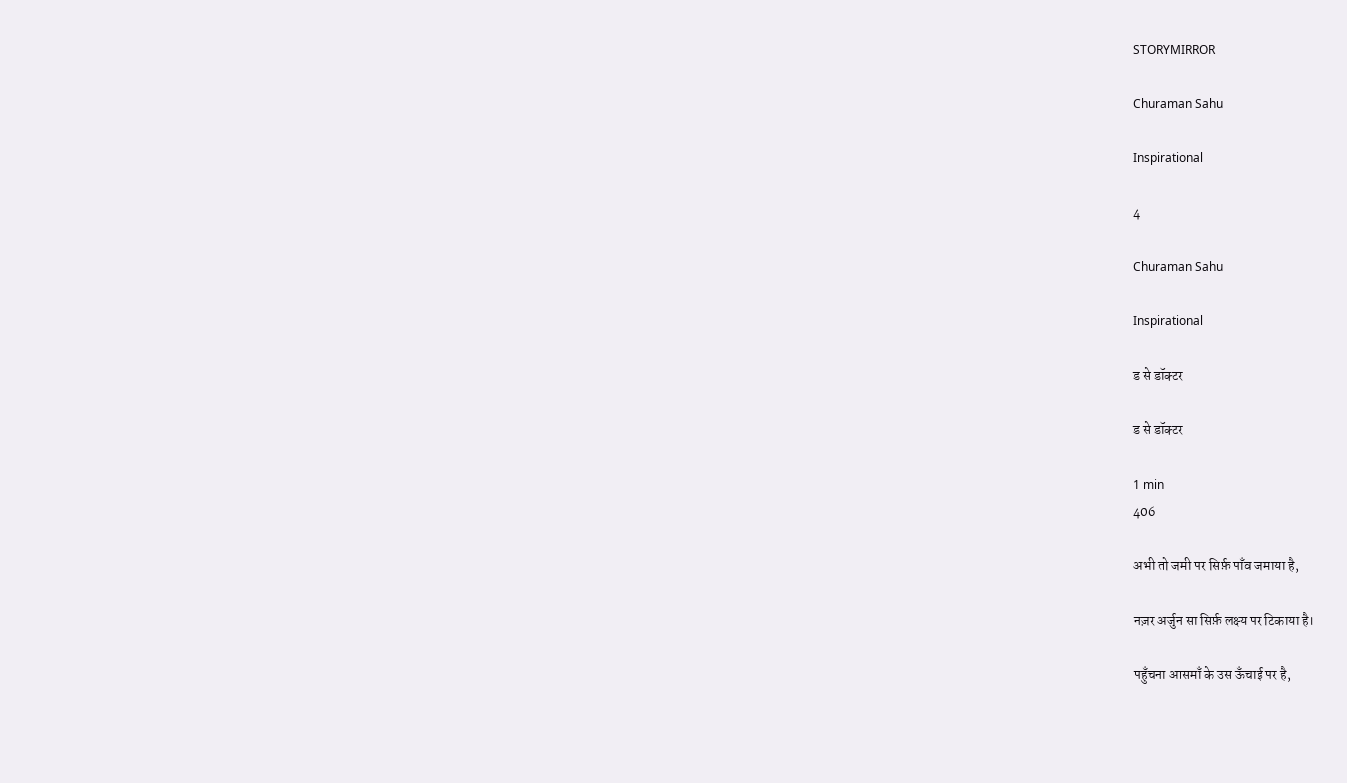STORYMIRROR

Churaman Sahu

Inspirational

4

Churaman Sahu

Inspirational

ड से डॉक्टर

ड से डॉक्टर

1 min
406

अभी तो जमी पर सिर्फ़ पाँव जमाया है,

नज़र अर्जुन सा सिर्फ़ लक्ष्य पर टिकाया है।

पहुँचना आसमाँ के उस ऊँचाई पर है,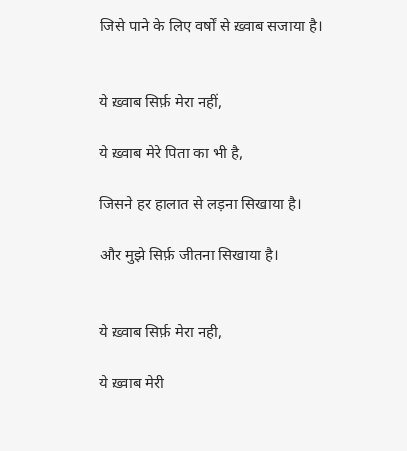जिसे पाने के लिए वर्षों से ख़्वाब सजाया है।


ये ख़्वाब सिर्फ़ मेरा नहीं,

ये ख़्वाब मेरे पिता का भी है,

जिसने हर हालात से लड़ना सिखाया है।

और मुझे सिर्फ़ जीतना सिखाया है।


ये ख़्वाब सिर्फ़ मेरा नही,

ये ख़्वाब मेरी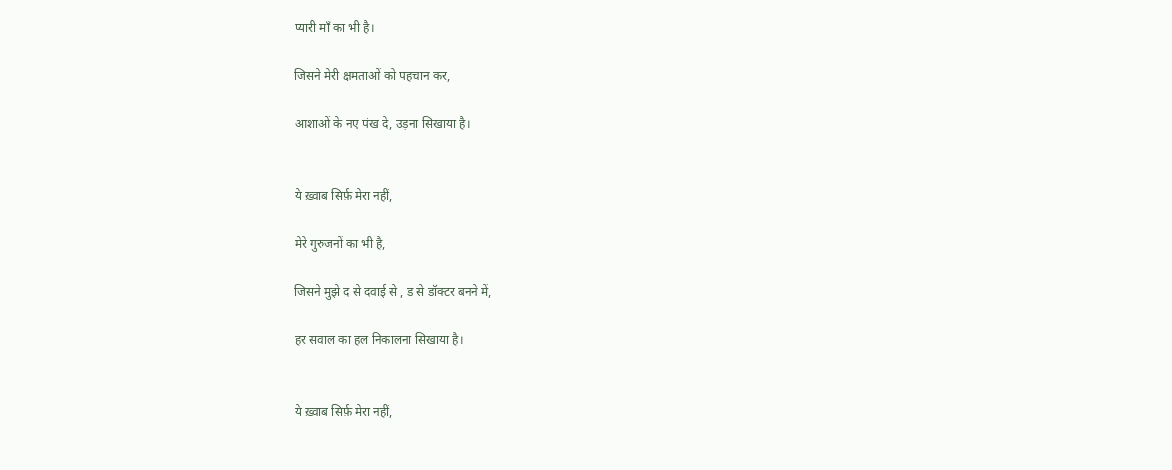प्यारी माँ का भी है।

जिसने मेरी क्षमताओं को पहचान कर,

आशाओं के नए पंख दे, उड़ना सिखाया है।


ये ख़्वाब सिर्फ़ मेरा नहीं,

मेरे गुरुजनों का भी है,

जिसने मुझे द से दवाई से , ड से डॉक्टर बनने में,

हर सवाल का हल निकालना सिखाया है।


ये ख़्वाब सिर्फ़ मेरा नहीं,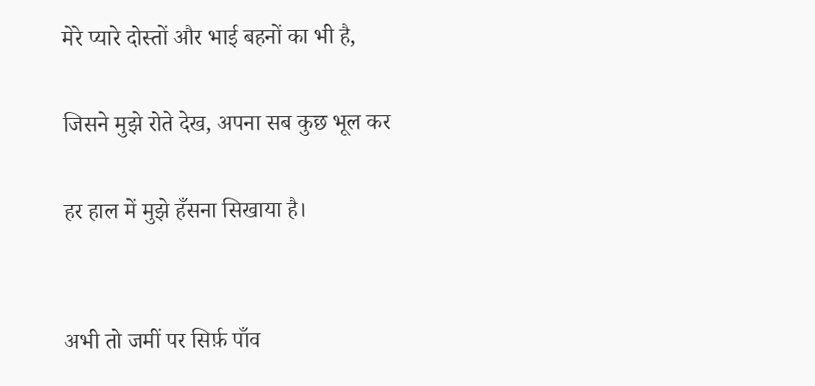मेरे प्यारे दोस्तों और भाई बहनों का भी है,

जिसने मुझे रोते देख, अपना सब कुछ भूल कर

हर हाल में मुझे हँसना सिखाया है।


अभी तो जमीं पर सिर्फ़ पाँव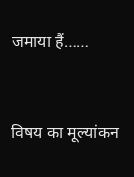जमाया हैं……


विषय का मूल्यांकन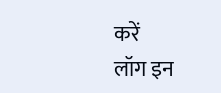करें
लॉग इन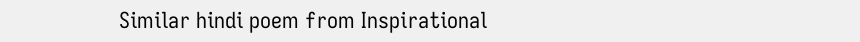Similar hindi poem from Inspirational